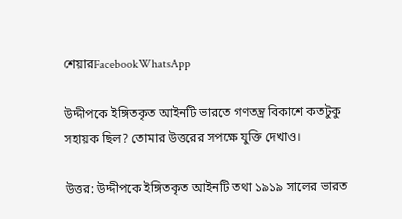শেয়ারFacebookWhatsApp

উদ্দীপকে ইঙ্গিতকৃত আইনটি ভারতে গণতন্ত্র বিকাশে কতটুকু সহায়ক ছিল? তোমার উত্তরের সপক্ষে যুক্তি দেখাও।

উত্তর: উদ্দীপকে ইঙ্গিতকৃত আইনটি তথা ১৯১৯ সালের ভারত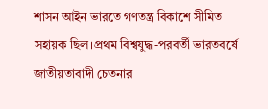শাসন আইন ভারতে গণতন্ত্র বিকাশে সীমিত সহায়ক ছিল।প্রথম বিশ্বযুদ্ধ-পরবর্তী ভারতবর্ষে জাতীয়তাবাদী চেতনার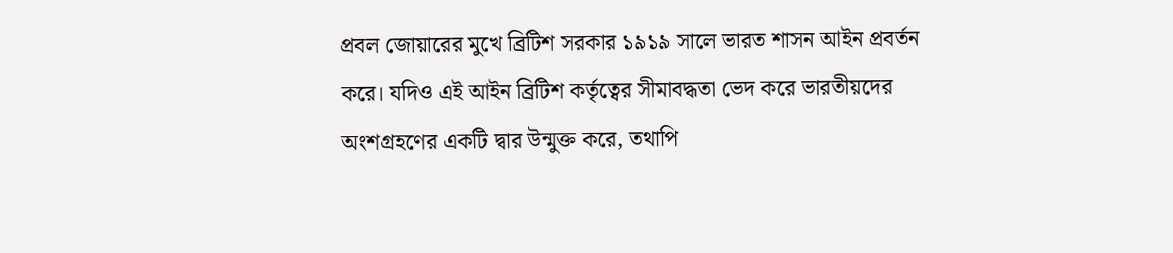প্রবল জোয়ারের মুখে ব্রিটিশ সরকার ১৯১৯ সালে ভারত শাসন আইন প্রবর্তন করে। যদিও এই আইন ব্রিটিশ কর্তৃত্বের সীমাবদ্ধতা ভেদ করে ভারতীয়দের অংশগ্রহণের একটি দ্বার উন্মুক্ত করে, তথাপি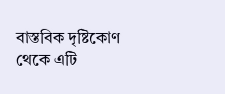বাস্তবিক দৃষ্টিকোণ থেকে এটি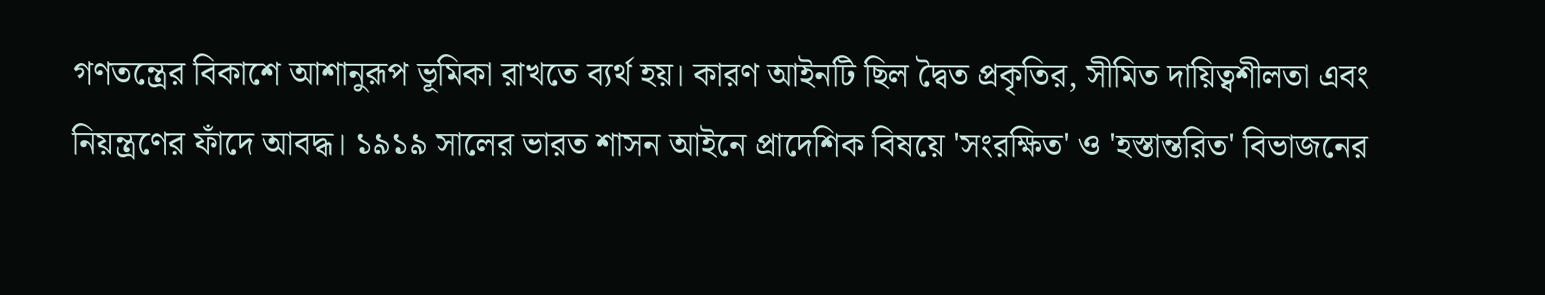গণতন্ত্রের বিকাশে আশানুরূপ ভূমিকা রাখতে ব্যর্থ হয়। কারণ আইনটি ছিল দ্বৈত প্রকৃতির, সীমিত দায়িত্বশীলতা এবং নিয়ন্ত্রণের ফাঁদে আবদ্ধ। ১৯১৯ সালের ভারত শাসন আইনে প্রাদেশিক বিষয়ে 'সংরক্ষিত' ও 'হস্তান্তরিত' বিভাজনের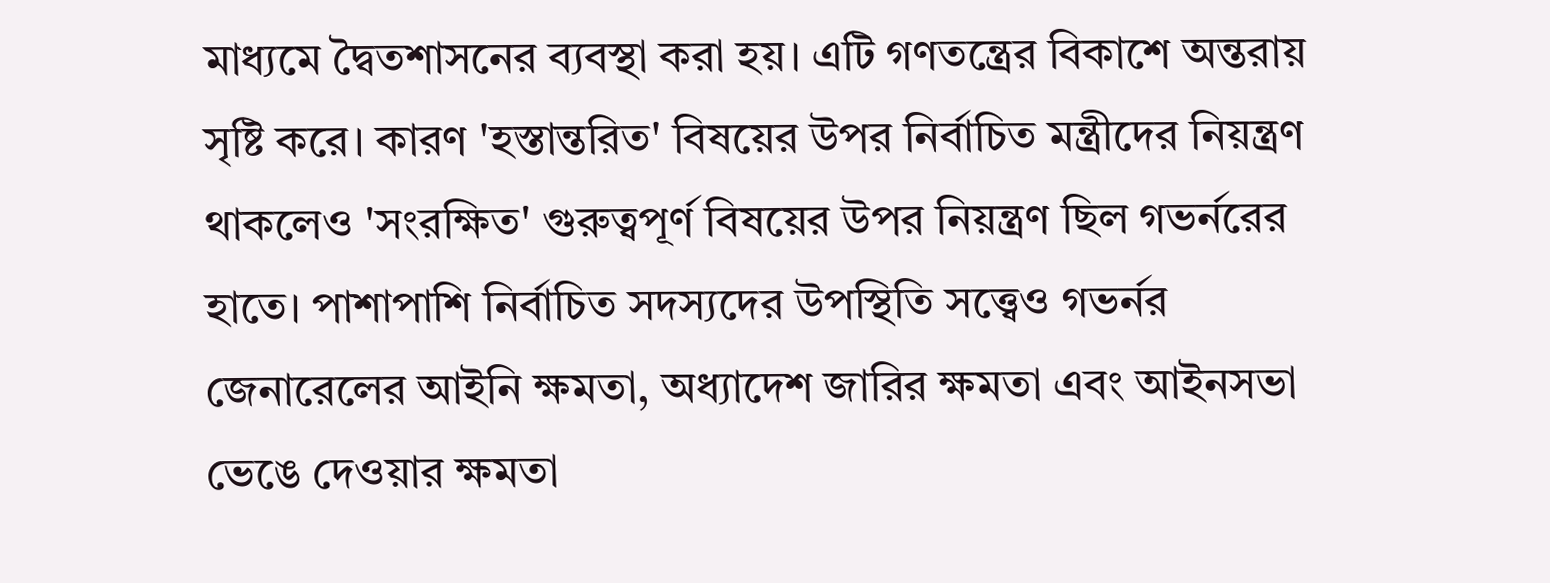মাধ্যমে দ্বৈতশাসনের ব্যবস্থা করা হয়। এটি গণতন্ত্রের বিকাশে অন্তরায় সৃষ্টি করে। কারণ 'হস্তান্তরিত' বিষয়ের উপর নির্বাচিত মন্ত্রীদের নিয়ন্ত্রণ থাকলেও 'সংরক্ষিত' গুরুত্বপূর্ণ বিষয়ের উপর নিয়ন্ত্রণ ছিল গভর্নরের হাতে। পাশাপাশি নির্বাচিত সদস্যদের উপস্থিতি সত্ত্বেও গভর্নর জেনারেলের আইনি ক্ষমতা, অধ্যাদেশ জারির ক্ষমতা এবং আইনসভা ভেঙে দেওয়ার ক্ষমতা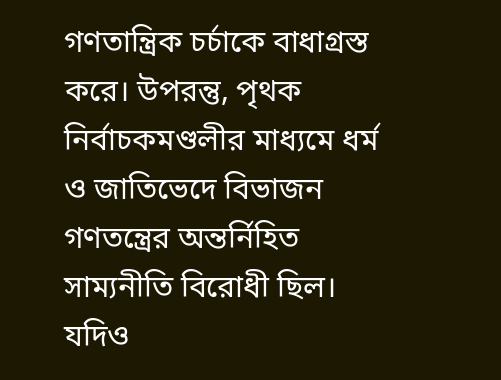গণতান্ত্রিক চর্চাকে বাধাগ্রস্ত করে। উপরন্তু, পৃথক নির্বাচকমণ্ডলীর মাধ্যমে ধর্ম ও জাতিভেদে বিভাজন গণতন্ত্রের অন্তর্নিহিত সাম্যনীতি বিরোধী ছিল। যদিও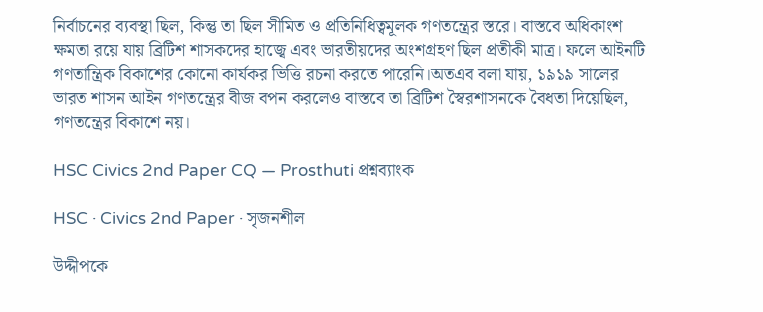নির্বাচনের ব্যবস্থা ছিল, কিন্তু তা ছিল সীমিত ও প্রতিনিধিত্বমূলক গণতন্ত্রের স্তরে। বাস্তবে অধিকাংশ ক্ষমতা রয়ে যায় ব্রিটিশ শাসকদের হাজ্বে এবং ভারতীয়দের অংশগ্রহণ ছিল প্রতীকী মাত্র। ফলে আইনটি গণতান্ত্রিক বিকাশের কোনো কার্যকর ভিত্তি রচনা করতে পারেনি।অতএব বলা যায়, ১৯১৯ সালের ভারত শাসন আইন গণতন্ত্রের বীজ বপন করলেও বাস্তবে তা ব্রিটিশ স্বৈরশাসনকে বৈধতা দিয়েছিল, গণতন্ত্রের বিকাশে নয়।

HSC Civics 2nd Paper CQ — Prosthuti প্রশ্নব্যাংক

HSC · Civics 2nd Paper · সৃজনশীল

উদ্দীপকে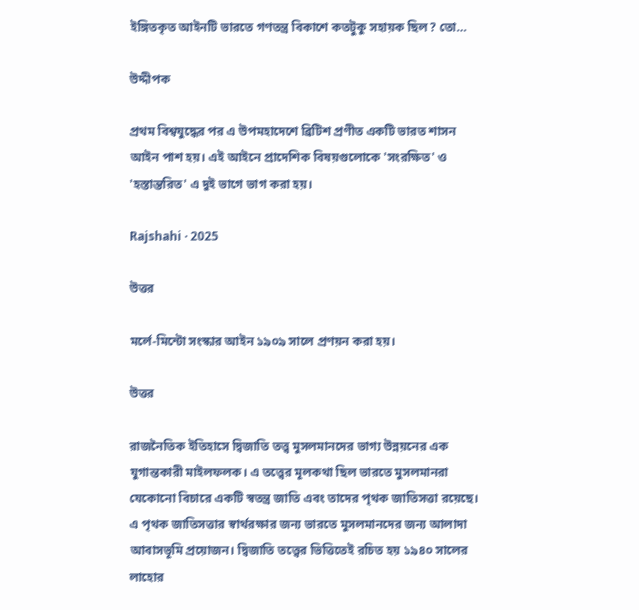ইঙ্গিতকৃত আইনটি ভারতে গণতন্ত্র বিকাশে কতটুকু সহায়ক ছিল? তো…

উদ্দীপক

প্রথম বিশ্বযুদ্ধের পর এ উপমহাদেশে ব্রিটিশ প্রণীত একটি ভারত শাসন আইন পাশ হয়। এই আইনে প্রাদেশিক বিষয়গুলোকে 'সংরক্ষিত' ও 'হস্তান্তরিত' এ দুই ভাগে ভাগ করা হয়।

Rajshahi · 2025

উত্তর

মর্লে-মিন্টো সংস্কার আইন ১৯০৯ সালে প্রণয়ন করা হয়।

উত্তর

রাজনৈতিক ইতিহাসে দ্বিজাতি তত্ত্ব মুসলমানদের ভাগ্য উন্নয়নের এক যুগান্তকারী মাইলফলক। এ তত্ত্বের মূলকথা ছিল ভারতে মুসলমানরা যেকোনো বিচারে একটি স্বতন্ত্র জাতি এবং তাদের পৃথক জাতিসত্তা রয়েছে। এ পৃথক জাতিসত্তার স্বার্থরক্ষার জন্য ভারতে মুসলমানদের জন্য আলাদা আবাসভূমি প্রয়োজন। দ্বিজাতি তত্ত্বের ভিত্তিতেই রচিত হয় ১৯৪০ সালের লাহোর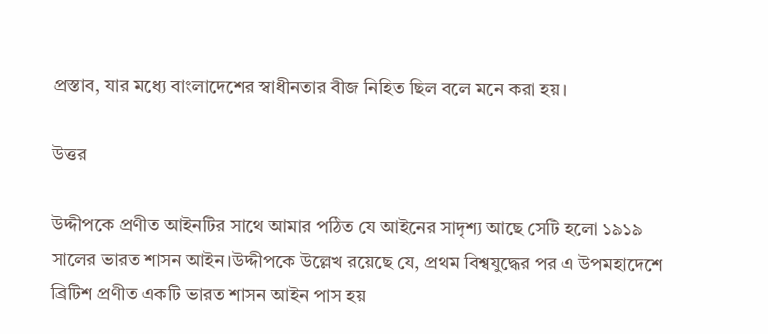প্রস্তাব, যার মধ্যে বাংলাদেশের স্বাধীনতার বীজ নিহিত ছিল বলে মনে করা হয়।

উত্তর

উদ্দীপকে প্রণীত আইনটির সাথে আমার পঠিত যে আইনের সাদৃশ্য আছে সেটি হলো ১৯১৯ সালের ভারত শাসন আইন।উদ্দীপকে উল্লেখ রয়েছে যে, প্রথম বিশ্বযুদ্ধের পর এ উপমহাদেশে ব্রিটিশ প্রণীত একটি ভারত শাসন আইন পাস হয়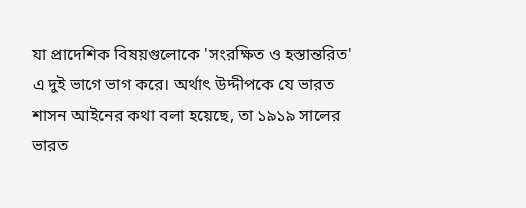যা প্রাদেশিক বিষয়গুলোকে 'সংরক্ষিত ও হস্তান্তরিত' এ দুই ভাগে ভাগ করে। অর্থাৎ উদ্দীপকে যে ভারত শাসন আইনের কথা বলা হয়েছে, তা ১৯১৯ সালের ভারত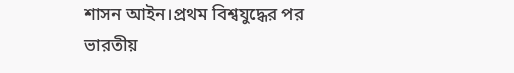শাসন আইন।প্রথম বিশ্বযুদ্ধের পর ভারতীয়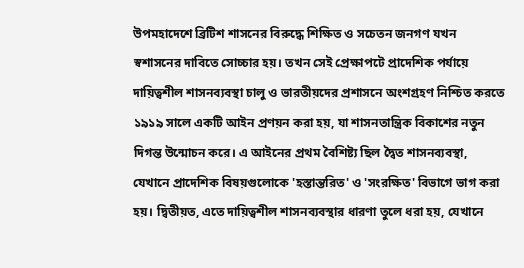উপমহাদেশে ব্রিটিশ শাসনের বিরুদ্ধে শিক্ষিত ও সচেতন জনগণ যখন স্বশাসনের দাবিতে সোচ্চার হয়। তখন সেই প্রেক্ষাপটে প্রাদেশিক পর্যায়ে দায়িত্বশীল শাসনব্যবস্থা চালু ও ভারতীয়দের প্রশাসনে অংশগ্রহণ নিশ্চিত করতে ১৯১৯ সালে একটি আইন প্রণয়ন করা হয়, যা শাসনতান্ত্রিক বিকাশের নতুন দিগন্ত উন্মোচন করে। এ আইনের প্রথম বৈশিষ্ট্য ছিল দ্বৈত শাসনব্যবস্থা, যেখানে প্রাদেশিক বিষয়গুলোকে 'হস্তান্তরিত' ও 'সংরক্ষিত' বিভাগে ভাগ করা হয়। দ্বিতীয়ত, এতে দায়িত্বশীল শাসনব্যবস্থার ধারণা তুলে ধরা হয়, যেখানে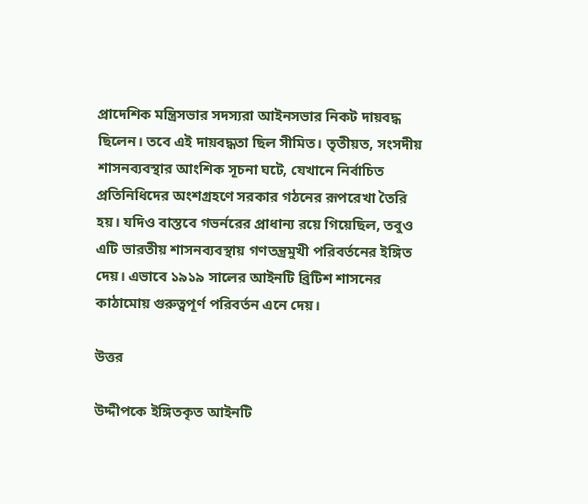প্রাদেশিক মন্ত্রিসভার সদস্যরা আইনসভার নিকট দায়বদ্ধ ছিলেন। তবে এই দায়বদ্ধতা ছিল সীমিত। তৃতীয়ত, সংসদীয় শাসনব্যবস্থার আংশিক সূচনা ঘটে, যেখানে নির্বাচিত প্রতিনিধিদের অংশগ্রহণে সরকার গঠনের রূপরেখা তৈরি হয়। যদিও বাস্তবে গভর্নরের প্রাধান্য রয়ে গিয়েছিল, তবুও এটি ভারতীয় শাসনব্যবস্থায় গণতন্ত্রমুখী পরিবর্তনের ইঙ্গিত দেয়। এভাবে ১৯১৯ সালের আইনটি ব্রিটিশ শাসনের কাঠামোয় গুরুত্বপূর্ণ পরিবর্তন এনে দেয়।

উত্তর

উদ্দীপকে ইঙ্গিতকৃত আইনটি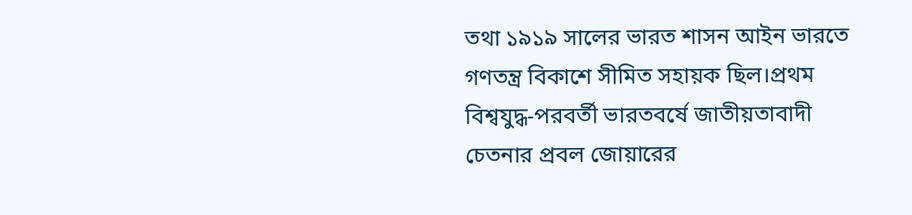তথা ১৯১৯ সালের ভারত শাসন আইন ভারতে গণতন্ত্র বিকাশে সীমিত সহায়ক ছিল।প্রথম বিশ্বযুদ্ধ-পরবর্তী ভারতবর্ষে জাতীয়তাবাদী চেতনার প্রবল জোয়ারের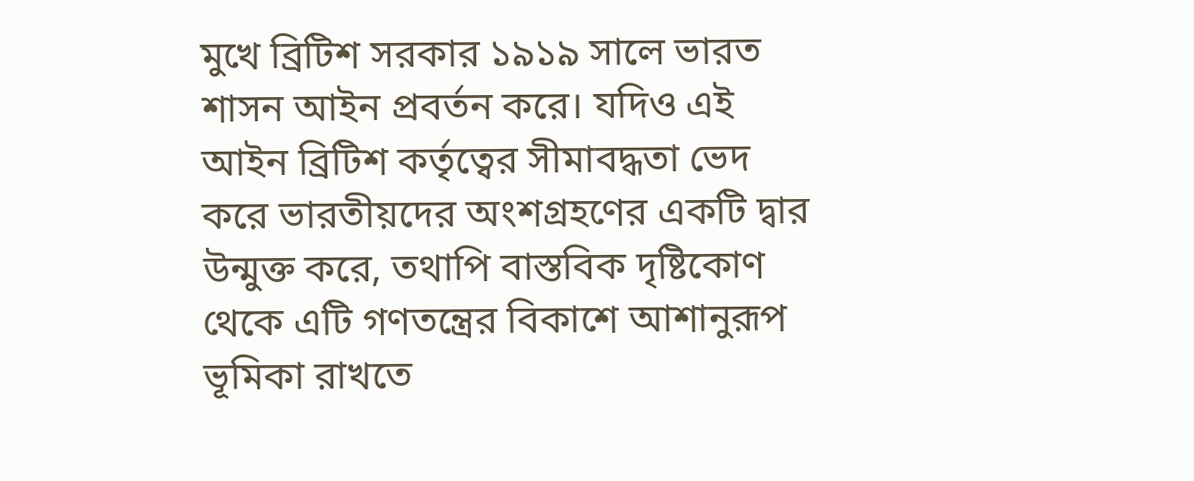মুখে ব্রিটিশ সরকার ১৯১৯ সালে ভারত শাসন আইন প্রবর্তন করে। যদিও এই আইন ব্রিটিশ কর্তৃত্বের সীমাবদ্ধতা ভেদ করে ভারতীয়দের অংশগ্রহণের একটি দ্বার উন্মুক্ত করে, তথাপি বাস্তবিক দৃষ্টিকোণ থেকে এটি গণতন্ত্রের বিকাশে আশানুরূপ ভূমিকা রাখতে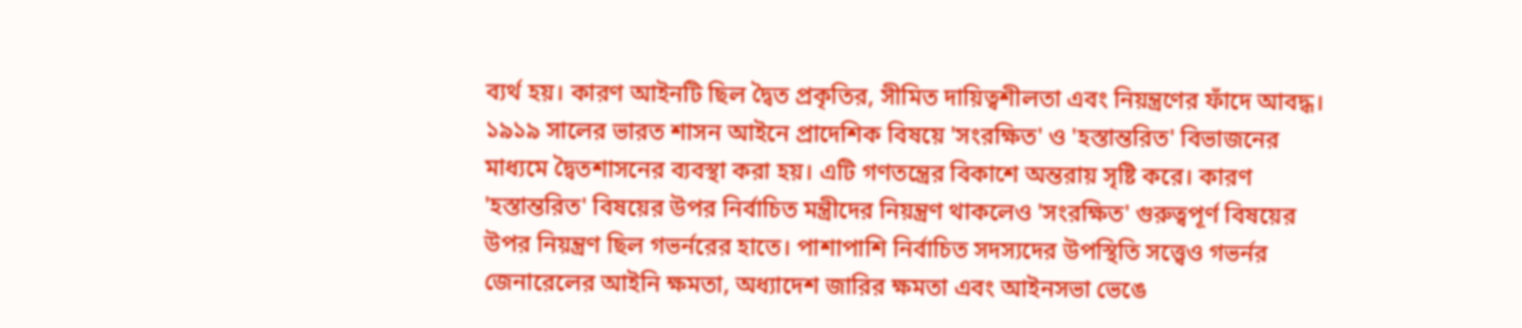ব্যর্থ হয়। কারণ আইনটি ছিল দ্বৈত প্রকৃতির, সীমিত দায়িত্বশীলতা এবং নিয়ন্ত্রণের ফাঁদে আবদ্ধ। ১৯১৯ সালের ভারত শাসন আইনে প্রাদেশিক বিষয়ে 'সংরক্ষিত' ও 'হস্তান্তরিত' বিভাজনের মাধ্যমে দ্বৈতশাসনের ব্যবস্থা করা হয়। এটি গণতন্ত্রের বিকাশে অন্তরায় সৃষ্টি করে। কারণ 'হস্তান্তরিত' বিষয়ের উপর নির্বাচিত মন্ত্রীদের নিয়ন্ত্রণ থাকলেও 'সংরক্ষিত' গুরুত্বপূর্ণ বিষয়ের উপর নিয়ন্ত্রণ ছিল গভর্নরের হাতে। পাশাপাশি নির্বাচিত সদস্যদের উপস্থিতি সত্ত্বেও গভর্নর জেনারেলের আইনি ক্ষমতা, অধ্যাদেশ জারির ক্ষমতা এবং আইনসভা ভেঙে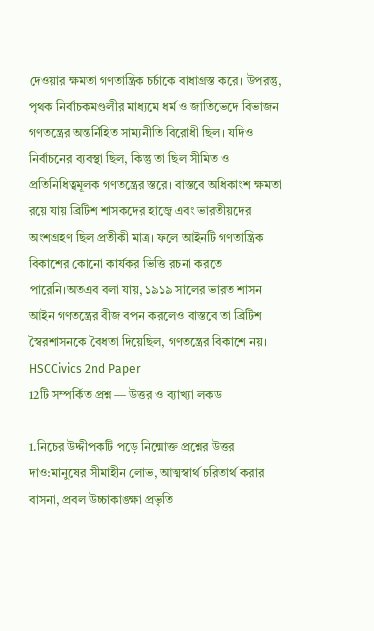দেওয়ার ক্ষমতা গণতান্ত্রিক চর্চাকে বাধাগ্রস্ত করে। উপরন্তু, পৃথক নির্বাচকমণ্ডলীর মাধ্যমে ধর্ম ও জাতিভেদে বিভাজন গণতন্ত্রের অন্তর্নিহিত সাম্যনীতি বিরোধী ছিল। যদিও নির্বাচনের ব্যবস্থা ছিল, কিন্তু তা ছিল সীমিত ও প্রতিনিধিত্বমূলক গণতন্ত্রের স্তরে। বাস্তবে অধিকাংশ ক্ষমতা রয়ে যায় ব্রিটিশ শাসকদের হাজ্বে এবং ভারতীয়দের অংশগ্রহণ ছিল প্রতীকী মাত্র। ফলে আইনটি গণতান্ত্রিক বিকাশের কোনো কার্যকর ভিত্তি রচনা করতে পারেনি।অতএব বলা যায়, ১৯১৯ সালের ভারত শাসন আইন গণতন্ত্রের বীজ বপন করলেও বাস্তবে তা ব্রিটিশ স্বৈরশাসনকে বৈধতা দিয়েছিল, গণতন্ত্রের বিকাশে নয়।
HSCCivics 2nd Paper
12টি সম্পর্কিত প্রশ্ন — উত্তর ও ব্যাখ্যা লকড

1.নিচের উদ্দীপকটি পড়ে নিন্মোক্ত প্রশ্নের উত্তর দাও:মানুষের সীমাহীন লোভ, আত্মস্বার্থ চরিতার্থ করার বাসনা, প্রবল উচ্চাকাঙ্ক্ষা প্রভৃতি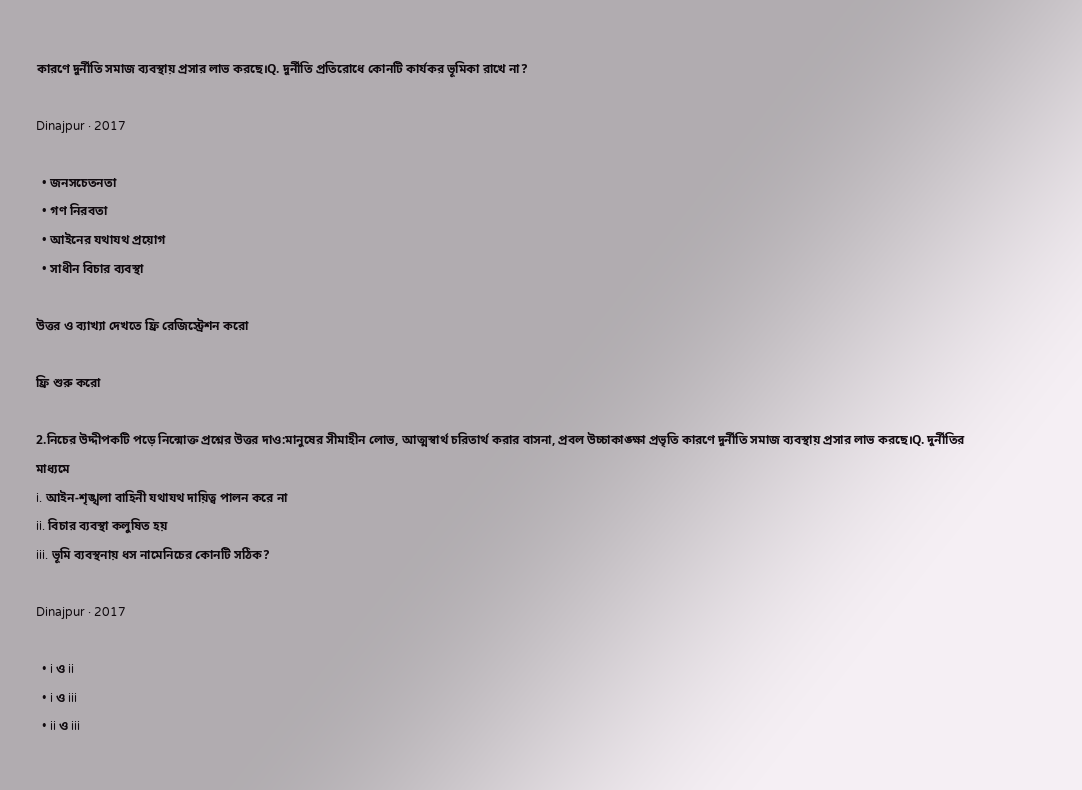কারণে দুর্নীতি সমাজ ব্যবস্থায় প্রসার লাভ করছে।Q. দুর্নীতি প্রতিরোধে কোনটি কার্যকর ভূমিকা রাখে না?

Dinajpur · 2017

  • জনসচেতনতা
  • গণ নিরবতা
  • আইনের যথাযথ প্রয়োগ
  • সাধীন বিচার ব্যবস্থা

উত্তর ও ব্যাখ্যা দেখতে ফ্রি রেজিস্ট্রেশন করো

ফ্রি শুরু করো

2.নিচের উদ্দীপকটি পড়ে নিন্মোক্ত প্রশ্নের উত্তর দাও:মানুষের সীমাহীন লোভ, আত্মস্বার্থ চরিতার্থ করার বাসনা, প্রবল উচ্চাকাঙ্ক্ষা প্রভৃতি কারণে দুর্নীতি সমাজ ব্যবস্থায় প্রসার লাভ করছে।Q. দুর্নীতির মাধ্যমে
i. আইন-শৃঙ্খলা বাহিনী যথাযথ দায়িত্ব পালন করে না
ii. বিচার ব্যবস্থা কলুষিত হয়
iii. ভূমি ব্যবস্থনায় ধস নামেনিচের কোনটি সঠিক?

Dinajpur · 2017

  • i ও ii
  • i ও iii
  • ii ও iii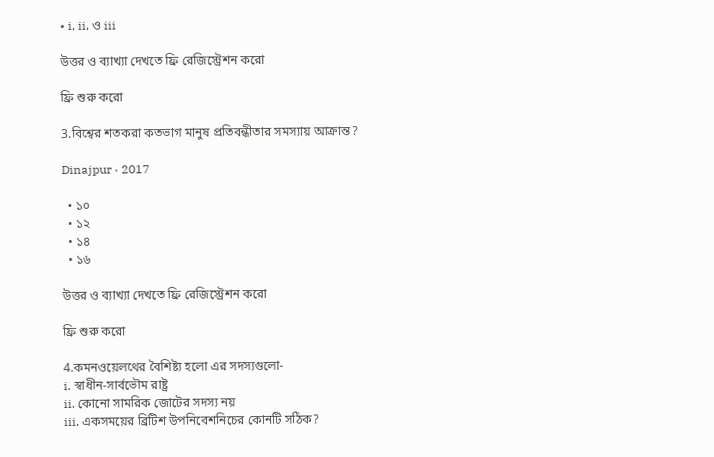• i, ii, ও iii

উত্তর ও ব্যাখ্যা দেখতে ফ্রি রেজিস্ট্রেশন করো

ফ্রি শুরু করো

3.বিশ্বের শতকরা কতভাগ মানুষ প্রতিবন্ধীতার সমস্যায় আক্রান্ত?

Dinajpur · 2017

  • ১০
  • ১২
  • ১৪
  • ১৬

উত্তর ও ব্যাখ্যা দেখতে ফ্রি রেজিস্ট্রেশন করো

ফ্রি শুরু করো

4.কমনওয়েলথের বৈশিষ্ট্য হলো এর সদস্যগুলো-
i. স্বাধীন-সার্বভৌম রাষ্ট্র
ii. কোনো সামরিক জোটের সদস্য নয়
iii. একসময়ের ব্রিটিশ উপনিবেশনিচের কোনটি সঠিক?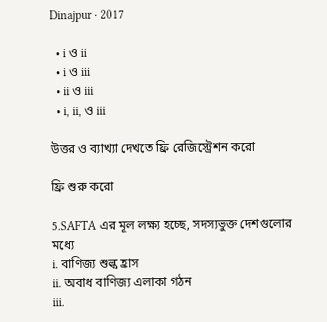Dinajpur · 2017

  • i ও ii
  • i ও iii
  • ii ও iii
  • i, ii, ও iii

উত্তর ও ব্যাখ্যা দেখতে ফ্রি রেজিস্ট্রেশন করো

ফ্রি শুরু করো

5.SAFTA এর মূল লক্ষ্য হচ্ছে, সদস্যভুক্ত দেশগুলোর মধ্যে
i. বাণিজ্য শুল্ক হ্রাস
ii. অবাধ বাণিজ্য এলাকা গঠন
iii.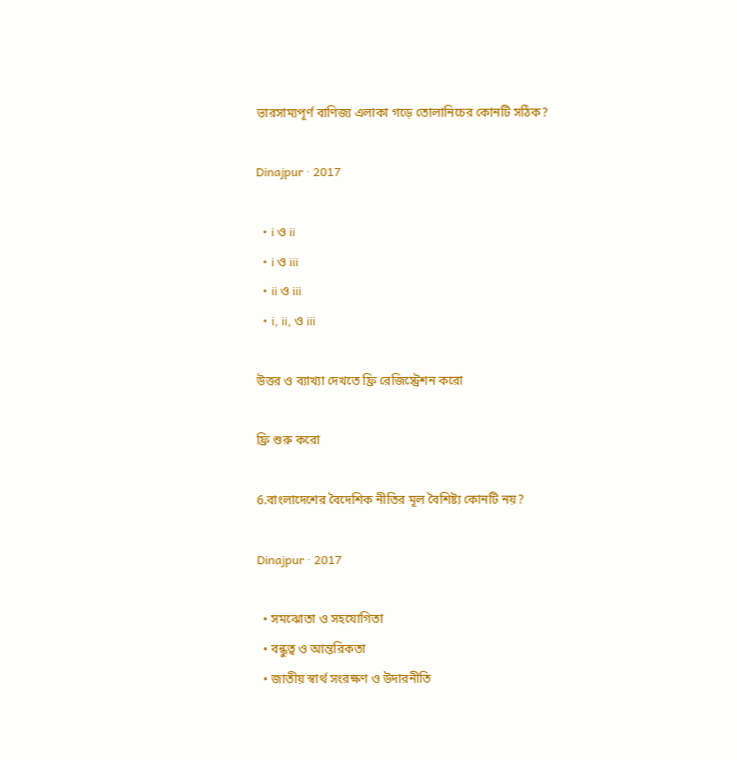ভারসাম্যপূর্ণ বাণিজ্য এলাকা গড়ে তোলানিচের কোনটি সঠিক?

Dinajpur · 2017

  • i ও ii
  • i ও iii
  • ii ও iii
  • i, ii, ও iii

উত্তর ও ব্যাখ্যা দেখতে ফ্রি রেজিস্ট্রেশন করো

ফ্রি শুরু করো

6.বাংলাদেশের বৈদেশিক নীতির মূল বৈশিষ্ট্য কোনটি নয়?

Dinajpur · 2017

  • সমঝোতা ও সহযোগিতা
  • বন্ধুত্ব ও আন্তরিকতা
  • জাতীয় স্বার্থ সংরক্ষণ ও উদারনীতি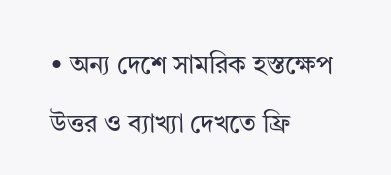• অন্য দেশে সামরিক হস্তক্ষেপ

উত্তর ও ব্যাখ্যা দেখতে ফ্রি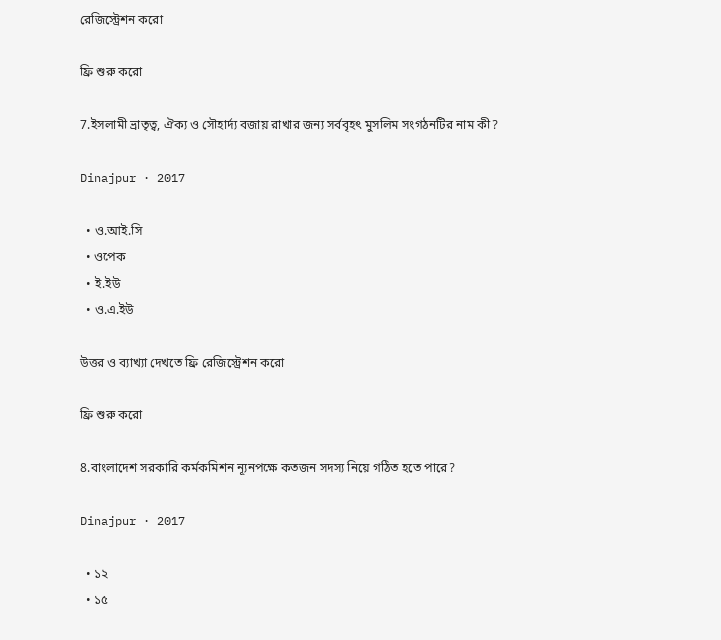রেজিস্ট্রেশন করো

ফ্রি শুরু করো

7.ইসলামী ভ্রাতৃত্ব, ঐক্য ও সৌহার্দ্য বজায় রাখার জন্য সর্ববৃহৎ মুসলিম সংগঠনটির নাম কী?

Dinajpur · 2017

  • ও.আই.সি
  • ওপেক
  • ই.ইউ
  • ও.এ.ইউ

উত্তর ও ব্যাখ্যা দেখতে ফ্রি রেজিস্ট্রেশন করো

ফ্রি শুরু করো

8.বাংলাদেশ সরকারি কর্মকমিশন ন্যূনপক্ষে কতজন সদস্য নিয়ে গঠিত হতে পারে?

Dinajpur · 2017

  • ১২
  • ১৫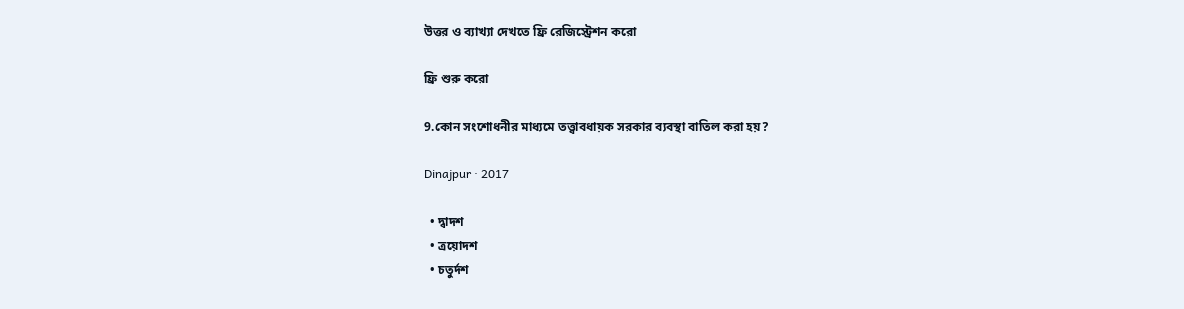উত্তর ও ব্যাখ্যা দেখতে ফ্রি রেজিস্ট্রেশন করো

ফ্রি শুরু করো

9.কোন সংশোধনীর মাধ্যমে তত্ত্বাবধায়ক সরকার ব্যবস্থা বাতিল করা হয়?

Dinajpur · 2017

  • দ্বাদশ
  • ত্রয়োদশ
  • চতুর্দশ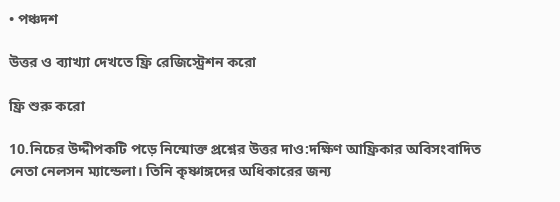• পঞ্চদশ

উত্তর ও ব্যাখ্যা দেখতে ফ্রি রেজিস্ট্রেশন করো

ফ্রি শুরু করো

10.নিচের উদ্দীপকটি পড়ে নিন্মোক্ত প্রশ্নের উত্তর দাও:দক্ষিণ আফ্রিকার অবিসংবাদিত নেতা নেলসন ম্যান্ডেলা। তিনি কৃষ্ণাঙ্গদের অধিকারের জন্য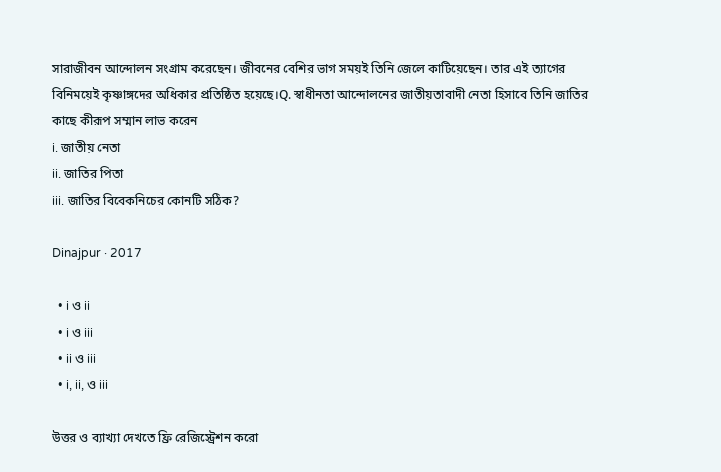সারাজীবন আন্দোলন সংগ্রাম করেছেন। জীবনের বেশির ভাগ সময়ই তিনি জেলে কাটিয়েছেন। তার এই ত্যাগের বিনিময়েই কৃষ্ণাঙ্গদের অধিকার প্রতিষ্ঠিত হয়েছে।Q. স্বাধীনতা আন্দোলনের জাতীয়তাবাদী নেতা হিসাবে তিনি জাতির কাছে কীরূপ সম্মান লাভ করেন
i. জাতীয় নেতা
ii. জাতির পিতা
iii. জাতির বিবেকনিচের কোনটি সঠিক?

Dinajpur · 2017

  • i ও ii
  • i ও iii
  • ii ও iii
  • i, ii, ও iii

উত্তর ও ব্যাখ্যা দেখতে ফ্রি রেজিস্ট্রেশন করো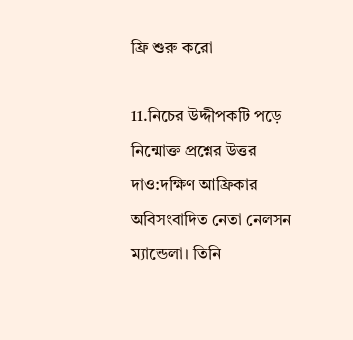ফ্রি শুরু করো

11.নিচের উদ্দীপকটি পড়ে নিন্মোক্ত প্রশ্নের উত্তর দাও:দক্ষিণ আফ্রিকার অবিসংবাদিত নেতা নেলসন ম্যান্ডেলা। তিনি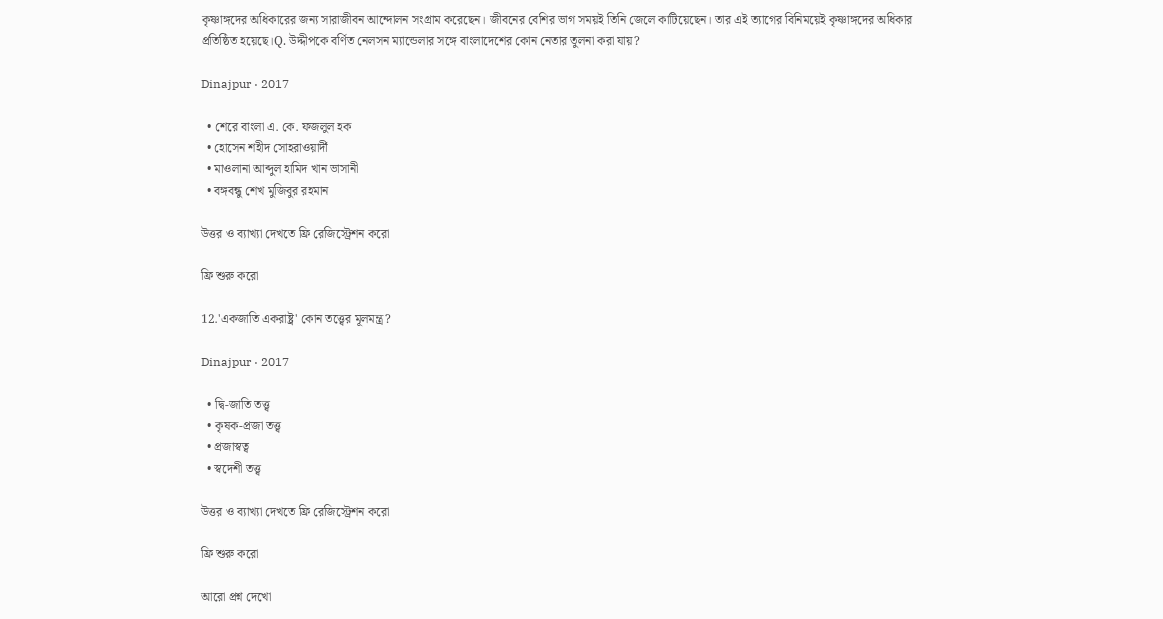কৃষ্ণাঙ্গদের অধিকারের জন্য সারাজীবন আন্দোলন সংগ্রাম করেছেন। জীবনের বেশির ভাগ সময়ই তিনি জেলে কাটিয়েছেন। তার এই ত্যাগের বিনিময়েই কৃষ্ণাঙ্গদের অধিকার প্রতিষ্ঠিত হয়েছে।Q. উদ্দীপকে বর্ণিত নেলসন ম্যান্ডেলার সঙ্গে বাংলাদেশের কোন নেতার তুলনা করা যায়?

Dinajpur · 2017

  • শেরে বাংলা এ. কে. ফজলুল হক
  • হোসেন শহীদ সোহরাওয়ার্দী
  • মাওলানা আব্দুল হামিদ খান ভাসানী
  • বঙ্গবন্ধু শেখ মুজিবুর রহমান

উত্তর ও ব্যাখ্যা দেখতে ফ্রি রেজিস্ট্রেশন করো

ফ্রি শুরু করো

12.'একজাতি একরাষ্ট্র' কোন তত্ত্বের মূলমন্ত্র?

Dinajpur · 2017

  • দ্বি-জাতি তত্ত্ব
  • কৃষক-প্রজা তত্ত্ব
  • প্রজাস্বত্ব
  • স্বদেশী তত্ত্ব

উত্তর ও ব্যাখ্যা দেখতে ফ্রি রেজিস্ট্রেশন করো

ফ্রি শুরু করো

আরো প্রশ্ন দেখো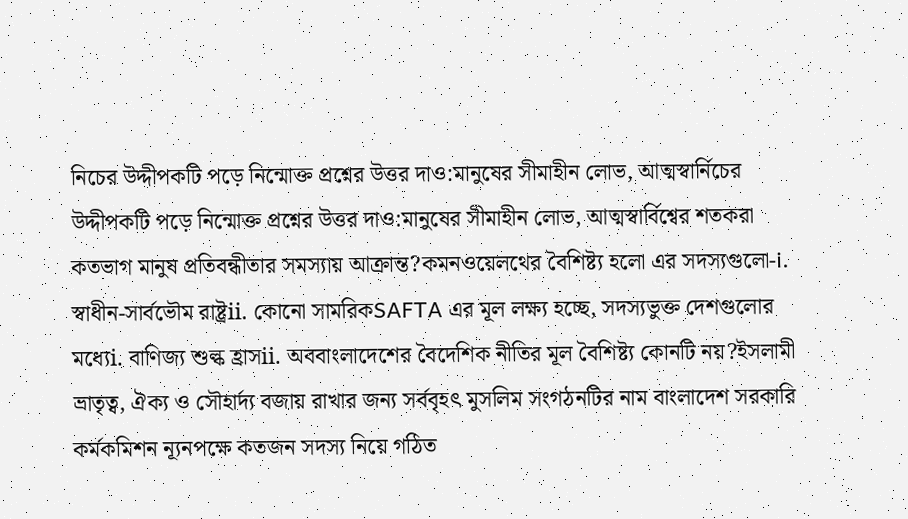নিচের উদ্দীপকটি পড়ে নিন্মোক্ত প্রশ্নের উত্তর দাও:মানুষের সীমাহীন লোভ, আত্মস্বার্নিচের উদ্দীপকটি পড়ে নিন্মোক্ত প্রশ্নের উত্তর দাও:মানুষের সীমাহীন লোভ, আত্মস্বার্বিশ্বের শতকরা কতভাগ মানুষ প্রতিবন্ধীতার সমস্যায় আক্রান্ত?কমনওয়েলথের বৈশিষ্ট্য হলো এর সদস্যগুলো-i. স্বাধীন-সার্বভৌম রাষ্ট্রii. কোনো সামরিকSAFTA এর মূল লক্ষ্য হচ্ছে, সদস্যভুক্ত দেশগুলোর মধ্যেi. বাণিজ্য শুল্ক হ্রাসii. অববাংলাদেশের বৈদেশিক নীতির মূল বৈশিষ্ট্য কোনটি নয়?ইসলামী ভ্রাতৃত্ব, ঐক্য ও সৌহার্দ্য বজায় রাখার জন্য সর্ববৃহৎ মুসলিম সংগঠনটির নাম বাংলাদেশ সরকারি কর্মকমিশন ন্যূনপক্ষে কতজন সদস্য নিয়ে গঠিত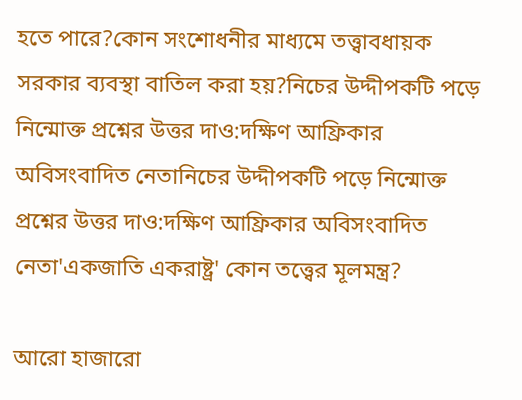হতে পারে?কোন সংশোধনীর মাধ্যমে তত্ত্বাবধায়ক সরকার ব্যবস্থা বাতিল করা হয়?নিচের উদ্দীপকটি পড়ে নিন্মোক্ত প্রশ্নের উত্তর দাও:দক্ষিণ আফ্রিকার অবিসংবাদিত নেতানিচের উদ্দীপকটি পড়ে নিন্মোক্ত প্রশ্নের উত্তর দাও:দক্ষিণ আফ্রিকার অবিসংবাদিত নেতা'একজাতি একরাষ্ট্র' কোন তত্ত্বের মূলমন্ত্র?

আরো হাজারো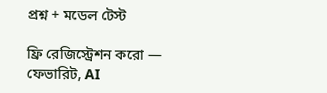প্রশ্ন + মডেল টেস্ট

ফ্রি রেজিস্ট্রেশন করো — ফেভারিট, AI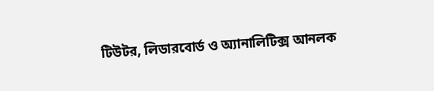টিউটর, লিডারবোর্ড ও অ্যানালিটিক্স আনলক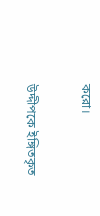করো।

উদ্দীপকে ইঙ্গিতকৃত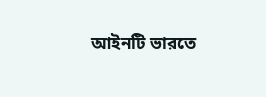আইনটি ভারতে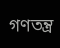গণতন্ত্র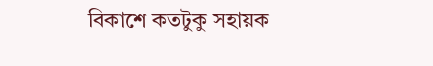বিকাশে কতটুকু সহায়ক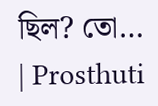ছিল? তো… | Prosthuti